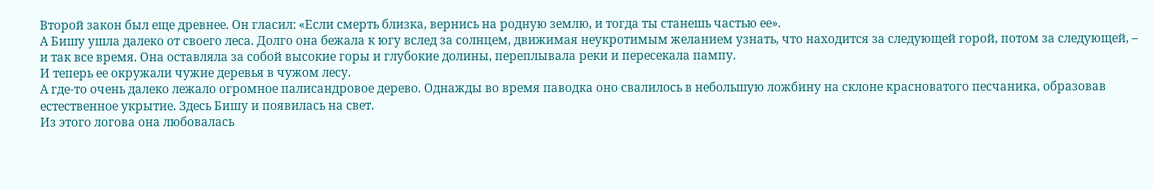Второй закон был еще древнее. Он гласил: «Если смерть близка, вернись на родную землю, и тогда ты станешь частью ее».
А Бишу ушла далеко от своего леса. Долго она бежала к югу вслед за солнцем, движимая неукротимым желанием узнать, что находится за следующей горой, потом за следующей, – и так все время. Она оставляла за собой высокие горы и глубокие долины, переплывала реки и пересекала пампу.
И теперь ее окружали чужие деревья в чужом лесу.
А где-то очень далеко лежало огромное палисандровое дерево. Однажды во время паводка оно свалилось в небольшую ложбину на склоне красноватого песчаника, образовав естественное укрытие. Здесь Бишу и появилась на свет.
Из этого логова она любовалась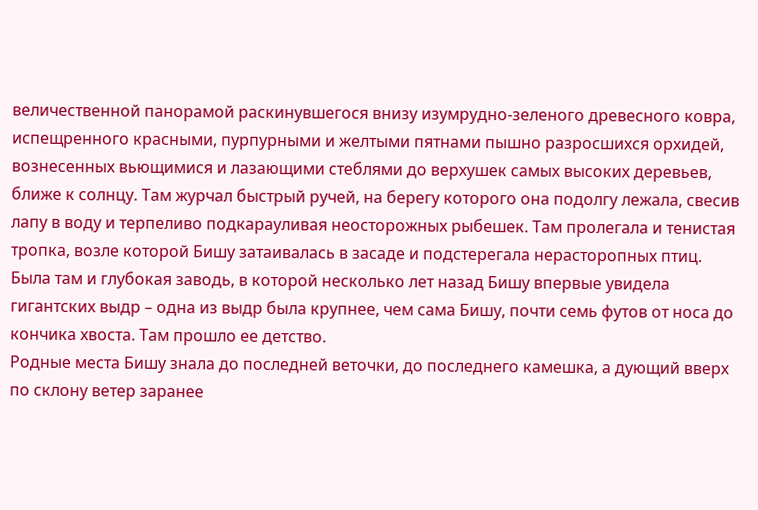величественной панорамой раскинувшегося внизу изумрудно-зеленого древесного ковра, испещренного красными, пурпурными и желтыми пятнами пышно разросшихся орхидей, вознесенных вьющимися и лазающими стеблями до верхушек самых высоких деревьев, ближе к солнцу. Там журчал быстрый ручей, на берегу которого она подолгу лежала, свесив лапу в воду и терпеливо подкарауливая неосторожных рыбешек. Там пролегала и тенистая тропка, возле которой Бишу затаивалась в засаде и подстерегала нерасторопных птиц. Была там и глубокая заводь, в которой несколько лет назад Бишу впервые увидела гигантских выдр – одна из выдр была крупнее, чем сама Бишу, почти семь футов от носа до кончика хвоста. Там прошло ее детство.
Родные места Бишу знала до последней веточки, до последнего камешка, а дующий вверх по склону ветер заранее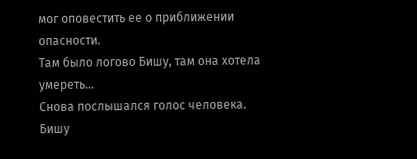мог оповестить ее о приближении опасности.
Там было логово Бишу, там она хотела умереть…
Снова послышался голос человека. Бишу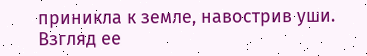приникла к земле, навострив уши. Взгляд ее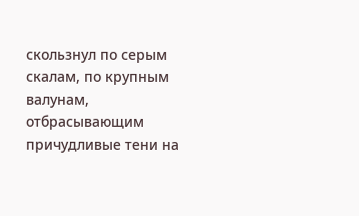скользнул по серым скалам, по крупным валунам, отбрасывающим причудливые тени на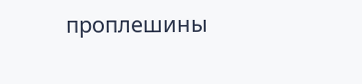проплешины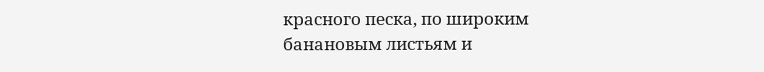красного песка, по широким банановым листьям и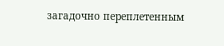загадочно переплетенным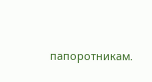папоротникам.